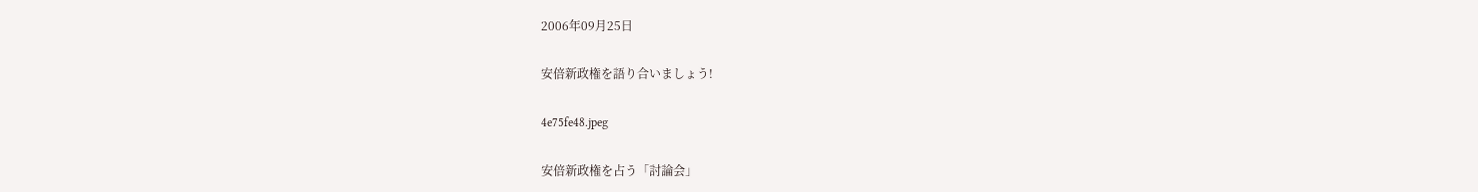2006年09月25日

安倍新政権を語り合いましょう!

4e75fe48.jpeg

安倍新政権を占う「討論会」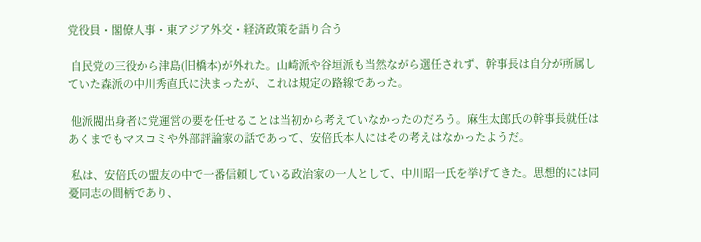党役員・閣僚人事・東アジア外交・経済政策を語り合う

 自民党の三役から津島(旧橋本)が外れた。山崎派や谷垣派も当然ながら選任されず、幹事長は自分が所属していた森派の中川秀直氏に決まったが、これは規定の路線であった。

 他派閥出身者に党運営の要を任せることは当初から考えていなかったのだろう。麻生太郎氏の幹事長就任はあくまでもマスコミや外部評論家の話であって、安倍氏本人にはその考えはなかったようだ。

 私は、安倍氏の盟友の中で一番信頼している政治家の一人として、中川昭一氏を挙げてきた。思想的には同憂同志の間柄であり、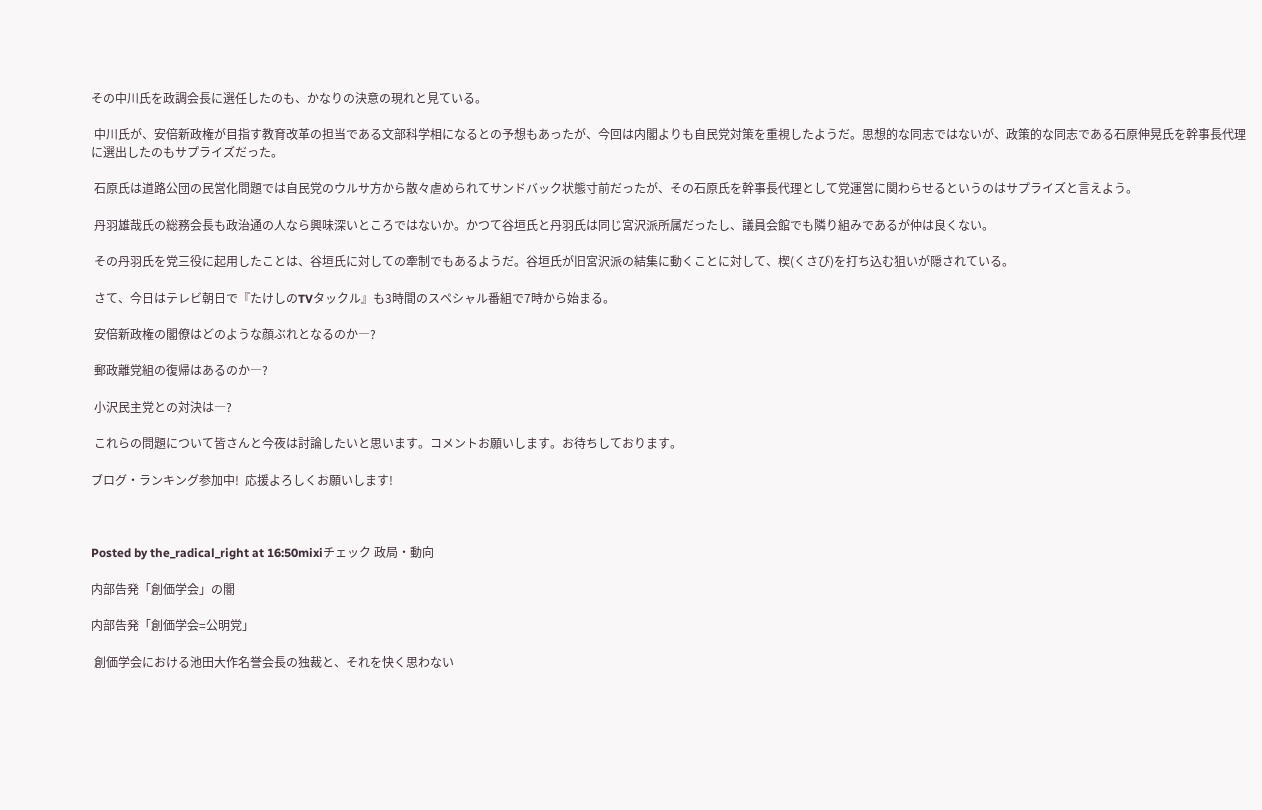その中川氏を政調会長に選任したのも、かなりの決意の現れと見ている。

 中川氏が、安倍新政権が目指す教育改革の担当である文部科学相になるとの予想もあったが、今回は内閣よりも自民党対策を重視したようだ。思想的な同志ではないが、政策的な同志である石原伸晃氏を幹事長代理に選出したのもサプライズだった。

 石原氏は道路公団の民営化問題では自民党のウルサ方から散々虐められてサンドバック状態寸前だったが、その石原氏を幹事長代理として党運営に関わらせるというのはサプライズと言えよう。

 丹羽雄哉氏の総務会長も政治通の人なら興味深いところではないか。かつて谷垣氏と丹羽氏は同じ宮沢派所属だったし、議員会館でも隣り組みであるが仲は良くない。

 その丹羽氏を党三役に起用したことは、谷垣氏に対しての牽制でもあるようだ。谷垣氏が旧宮沢派の結集に動くことに対して、楔(くさび)を打ち込む狙いが隠されている。

 さて、今日はテレビ朝日で『たけしのTVタックル』も3時間のスペシャル番組で7時から始まる。

 安倍新政権の閣僚はどのような顔ぶれとなるのか―?

 郵政離党組の復帰はあるのか―?

 小沢民主党との対決は―?

 これらの問題について皆さんと今夜は討論したいと思います。コメントお願いします。お待ちしております。

ブログ・ランキング参加中!  応援よろしくお願いします!



Posted by the_radical_right at 16:50mixiチェック 政局・動向

内部告発「創価学会」の闇

内部告発「創価学会=公明党」

 創価学会における池田大作名誉会長の独裁と、それを快く思わない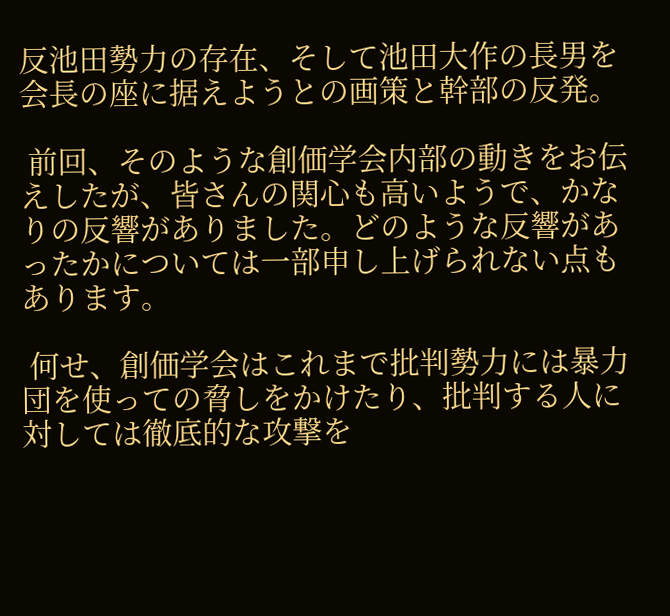反池田勢力の存在、そして池田大作の長男を会長の座に据えようとの画策と幹部の反発。

 前回、そのような創価学会内部の動きをお伝えしたが、皆さんの関心も高いようで、かなりの反響がありました。どのような反響があったかについては一部申し上げられない点もあります。

 何せ、創価学会はこれまで批判勢力には暴力団を使っての脅しをかけたり、批判する人に対しては徹底的な攻撃を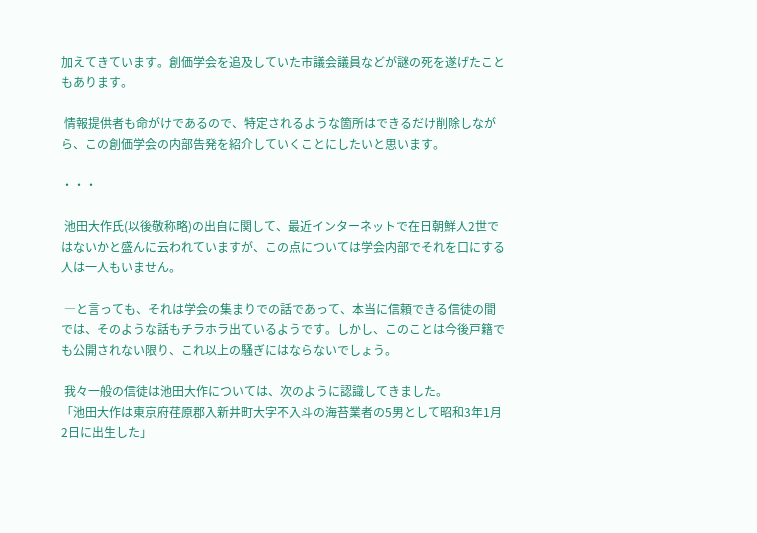加えてきています。創価学会を追及していた市議会議員などが謎の死を遂げたこともあります。

 情報提供者も命がけであるので、特定されるような箇所はできるだけ削除しながら、この創価学会の内部告発を紹介していくことにしたいと思います。

・・・

 池田大作氏(以後敬称略)の出自に関して、最近インターネットで在日朝鮮人2世ではないかと盛んに云われていますが、この点については学会内部でそれを口にする人は一人もいません。

 ―と言っても、それは学会の集まりでの話であって、本当に信頼できる信徒の間では、そのような話もチラホラ出ているようです。しかし、このことは今後戸籍でも公開されない限り、これ以上の騒ぎにはならないでしょう。

 我々一般の信徒は池田大作については、次のように認識してきました。
「池田大作は東京府荏原郡入新井町大字不入斗の海苔業者の5男として昭和3年1月2日に出生した」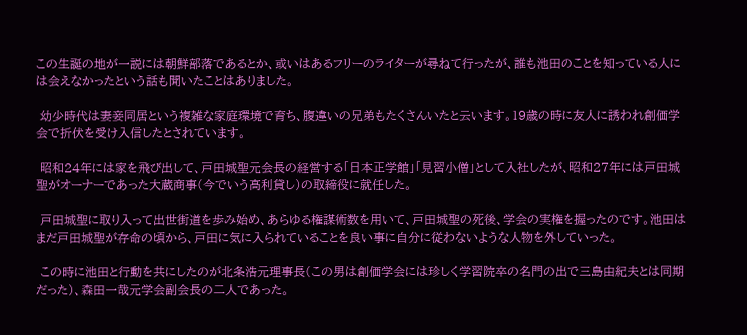この生誕の地が一説には朝鮮部落であるとか、或いはあるフリーのライターが尋ねて行ったが、誰も池田のことを知っている人には会えなかったという話も聞いたことはありました。

 幼少時代は妻妾同居という複雑な家庭環境で育ち、腹違いの兄弟もたくさんいたと云います。19歳の時に友人に誘われ創価学会で折伏を受け入信したとされています。

 昭和24年には家を飛び出して、戸田城聖元会長の経営する「日本正学館」「見習小僧」として入社したが、昭和27年には戸田城聖がオーナーであった大蔵商事(今でいう高利貸し)の取締役に就任した。

 戸田城聖に取り入って出世街道を歩み始め、あらゆる権謀術数を用いて、戸田城聖の死後、学会の実権を握ったのです。池田はまだ戸田城聖が存命の頃から、戸田に気に入られていることを良い事に自分に従わないような人物を外していった。

 この時に池田と行動を共にしたのが北条浩元理事長(この男は創価学会には珍しく学習院卒の名門の出で三島由紀夫とは同期だった)、森田一哉元学会副会長の二人であった。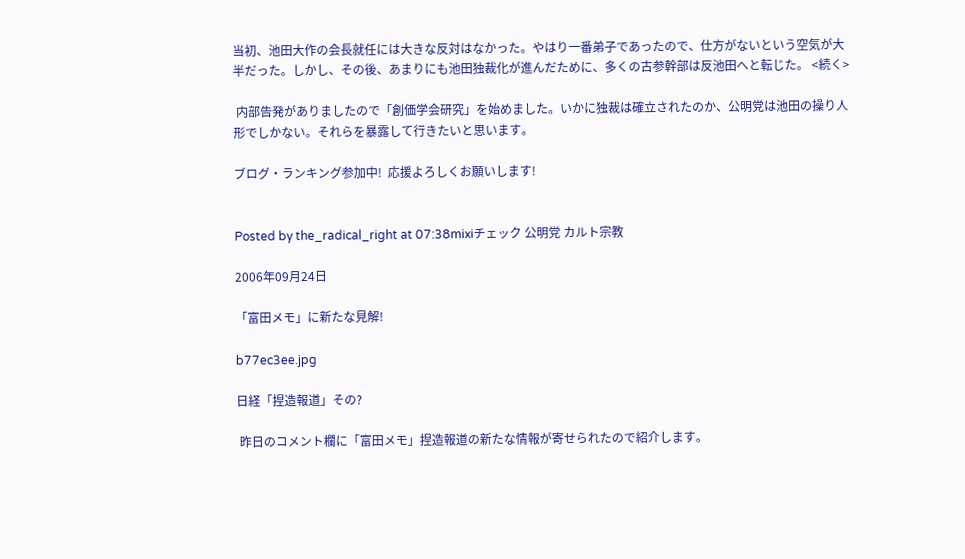当初、池田大作の会長就任には大きな反対はなかった。やはり一番弟子であったので、仕方がないという空気が大半だった。しかし、その後、あまりにも池田独裁化が進んだために、多くの古参幹部は反池田へと転じた。 <続く>

 内部告発がありましたので「創価学会研究」を始めました。いかに独裁は確立されたのか、公明党は池田の操り人形でしかない。それらを暴露して行きたいと思います。

ブログ・ランキング参加中!  応援よろしくお願いします!


Posted by the_radical_right at 07:38mixiチェック 公明党 カルト宗教

2006年09月24日

「富田メモ」に新たな見解!

b77ec3ee.jpg

日経「捏造報道」その?

 昨日のコメント欄に「富田メモ」捏造報道の新たな情報が寄せられたので紹介します。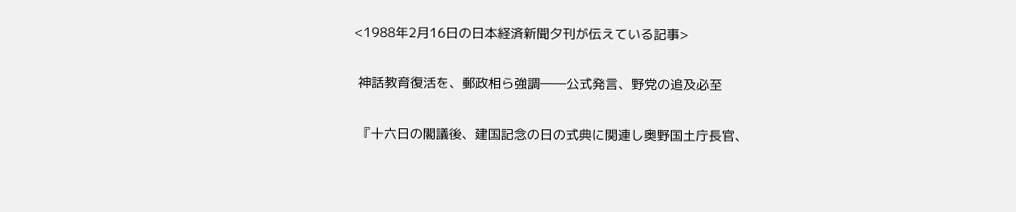<1988年2月16日の日本経済新聞夕刊が伝えている記事>

 神話教育復活を、郵政相ら強調――公式発言、野党の追及必至

 『十六日の閣議後、建国記念の日の式典に関連し奥野国土庁長官、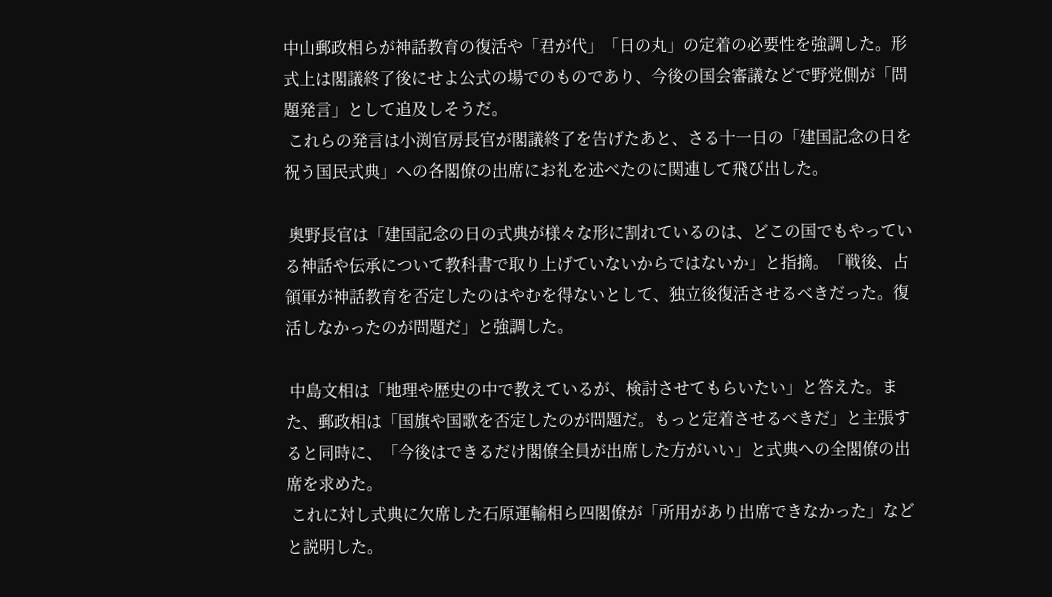中山郵政相らが神話教育の復活や「君が代」「日の丸」の定着の必要性を強調した。形式上は閣議終了後にせよ公式の場でのものであり、今後の国会審議などで野党側が「問題発言」として追及しそうだ。
 これらの発言は小渕官房長官が閣議終了を告げたあと、さる十一日の「建国記念の日を祝う国民式典」への各閣僚の出席にお礼を述べたのに関連して飛び出した。

 奥野長官は「建国記念の日の式典が様々な形に割れているのは、どこの国でもやっている神話や伝承について教科書で取り上げていないからではないか」と指摘。「戦後、占領軍が神話教育を否定したのはやむを得ないとして、独立後復活させるべきだった。復活しなかったのが問題だ」と強調した。

 中島文相は「地理や歴史の中で教えているが、検討させてもらいたい」と答えた。また、郵政相は「国旗や国歌を否定したのが問題だ。もっと定着させるべきだ」と主張すると同時に、「今後はできるだけ閣僚全員が出席した方がいい」と式典への全閣僚の出席を求めた。
 これに対し式典に欠席した石原運輸相ら四閣僚が「所用があり出席できなかった」などと説明した。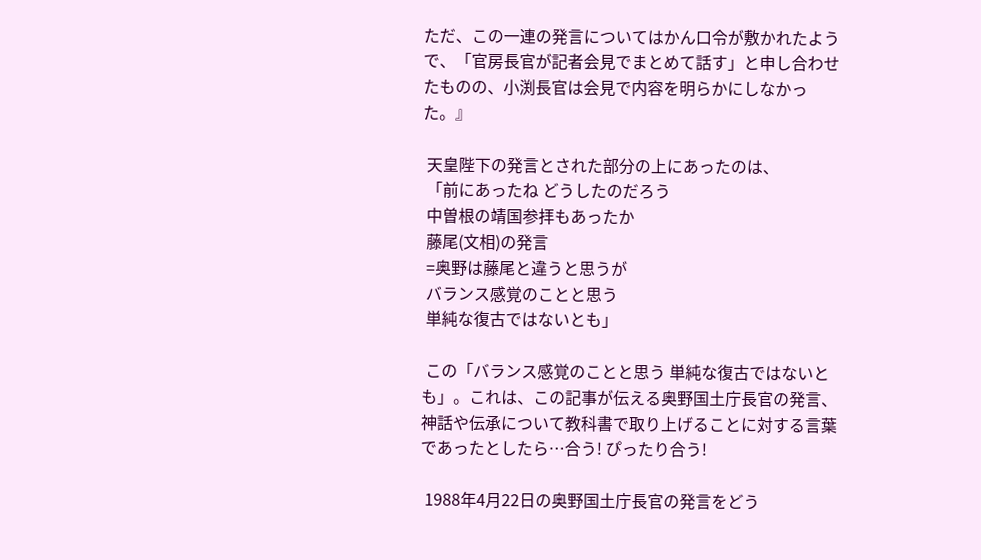ただ、この一連の発言についてはかん口令が敷かれたようで、「官房長官が記者会見でまとめて話す」と申し合わせたものの、小渕長官は会見で内容を明らかにしなかった。』

 天皇陛下の発言とされた部分の上にあったのは、
 「前にあったね どうしたのだろう
 中曽根の靖国参拝もあったか
 藤尾(文相)の発言
 =奥野は藤尾と違うと思うが
 バランス感覚のことと思う
 単純な復古ではないとも」

 この「バランス感覚のことと思う 単純な復古ではないとも」。これは、この記事が伝える奥野国土庁長官の発言、神話や伝承について教科書で取り上げることに対する言葉であったとしたら…合う! ぴったり合う!

 1988年4月22日の奥野国土庁長官の発言をどう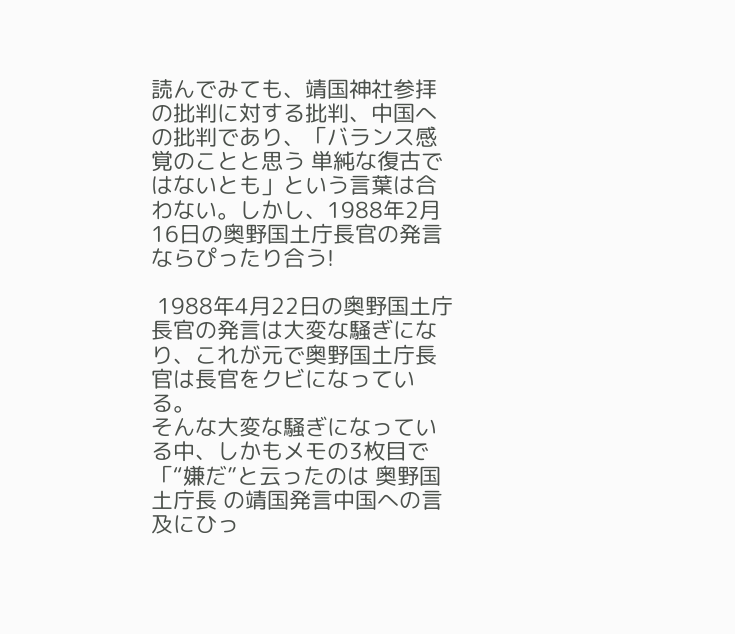読んでみても、靖国神社参拝の批判に対する批判、中国への批判であり、「バランス感覚のことと思う 単純な復古ではないとも」という言葉は合わない。しかし、1988年2月16日の奥野国土庁長官の発言ならぴったり合う!

 1988年4月22日の奥野国土庁長官の発言は大変な騒ぎになり、これが元で奥野国土庁長官は長官をクビになっている。
そんな大変な騒ぎになっている中、しかもメモの3枚目で「“嫌だ”と云ったのは 奥野国土庁長 の靖国発言中国への言及にひっ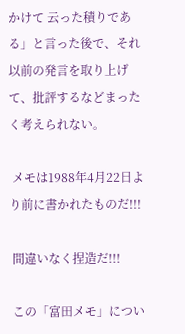かけて 云った積りである」と言った後で、それ以前の発言を取り上げて、批評するなどまったく考えられない。

 メモは1988年4月22日より前に書かれたものだ!!!

 間違いなく捏造だ!!!

 この「富田メモ」につい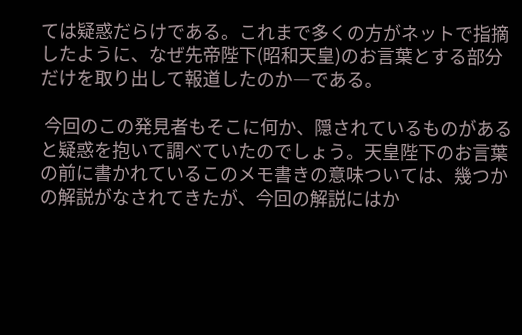ては疑惑だらけである。これまで多くの方がネットで指摘したように、なぜ先帝陛下(昭和天皇)のお言葉とする部分だけを取り出して報道したのか―である。

 今回のこの発見者もそこに何か、隠されているものがあると疑惑を抱いて調べていたのでしょう。天皇陛下のお言葉の前に書かれているこのメモ書きの意味ついては、幾つかの解説がなされてきたが、今回の解説にはか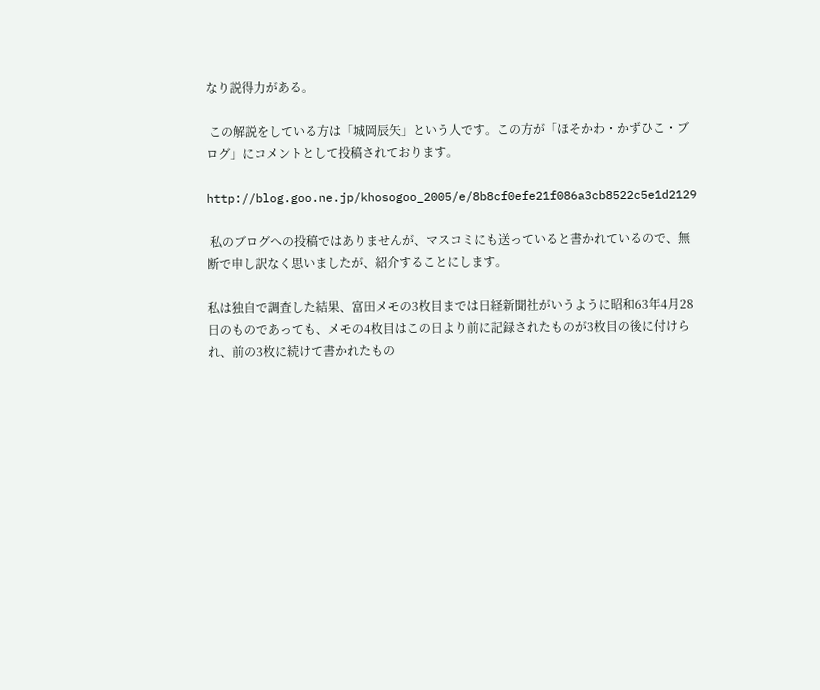なり説得力がある。

 この解説をしている方は「城岡辰矢」という人です。この方が「ほそかわ・かずひこ・ブログ」にコメントとして投稿されております。

http://blog.goo.ne.jp/khosogoo_2005/e/8b8cf0efe21f086a3cb8522c5e1d2129

 私のブログへの投稿ではありませんが、マスコミにも送っていると書かれているので、無断で申し訳なく思いましたが、紹介することにします。

私は独自で調査した結果、富田メモの3枚目までは日経新聞社がいうように昭和63年4月28日のものであっても、メモの4枚目はこの日より前に記録されたものが3枚目の後に付けられ、前の3枚に続けて書かれたもの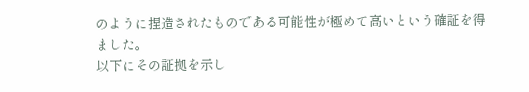のように捏造されたものである可能性が極めて高いという確証を得ました。
以下にその証拠を示し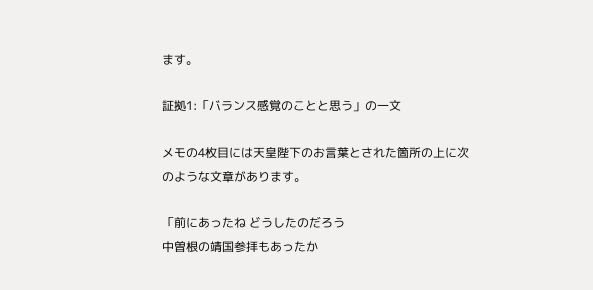ます。

証拠1:「バランス感覚のことと思う」の一文

メモの4枚目には天皇陛下のお言葉とされた箇所の上に次のような文章があります。

「前にあったね どうしたのだろう
中曽根の靖国参拝もあったか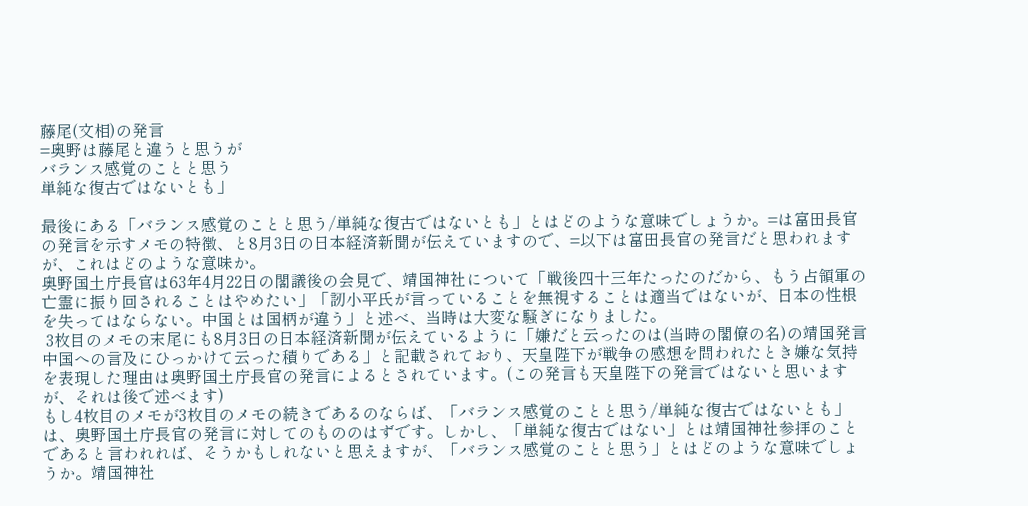藤尾(文相)の発言
=奥野は藤尾と違うと思うが
バランス感覚のことと思う
単純な復古ではないとも」

最後にある「バランス感覚のことと思う/単純な復古ではないとも」とはどのような意味でしょうか。=は富田長官の発言を示すメモの特徴、と8月3日の日本経済新聞が伝えていますので、=以下は富田長官の発言だと思われますが、これはどのような意味か。
奥野国土庁長官は63年4月22日の閣議後の会見で、靖国神社について「戦後四十三年たったのだから、もう占領軍の亡霊に振り回されることはやめたい」「訒小平氏が言っていることを無視することは適当ではないが、日本の性根を失ってはならない。中国とは国柄が違う」と述べ、当時は大変な騒ぎになりました。
 3枚目のメモの末尾にも8月3日の日本経済新聞が伝えているように「嫌だと云ったのは(当時の閣僚の名)の靖国発言中国への言及にひっかけて云った積りである」と記載されており、天皇陛下が戦争の感想を問われたとき嫌な気持を表現した理由は奥野国土庁長官の発言によるとされています。(この発言も天皇陛下の発言ではないと思いますが、それは後で述べます)
もし4枚目のメモが3枚目のメモの続きであるのならば、「バランス感覚のことと思う/単純な復古ではないとも」は、奥野国土庁長官の発言に対してのもののはずです。しかし、「単純な復古ではない」とは靖国神社参拝のことであると言われれば、そうかもしれないと思えますが、「バランス感覚のことと思う」とはどのような意味でしょうか。靖国神社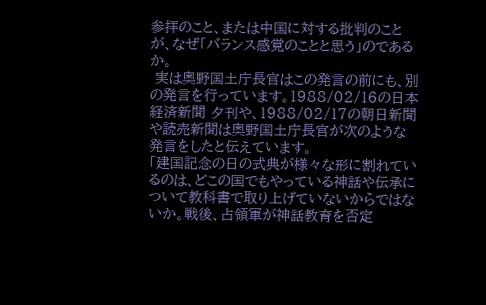参拝のこと、または中国に対する批判のことが、なぜ「バランス感覚のことと思う」のであるか。
 実は奥野国土庁長官はこの発言の前にも、別の発言を行っています。1988/02/16の日本経済新聞 夕刊や、1988/02/17の朝日新聞や読売新聞は奥野国土庁長官が次のような発言をしたと伝えています。
「建国記念の日の式典が様々な形に割れているのは、どこの国でもやっている神話や伝承について教科書で取り上げていないからではないか。戦後、占領軍が神話教育を否定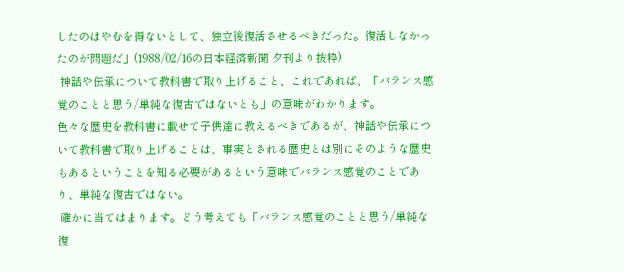したのはやむを得ないとして、独立後復活させるべきだった。復活しなかったのが問題だ」(1988/02/16の日本経済新聞 夕刊より抜粋)
 神話や伝承について教科書で取り上げること、これであれば、「バランス感覚のことと思う/単純な復古ではないとも」の意味がわかります。
色々な歴史を教科書に載せて子供達に教えるべきであるが、神話や伝承について教科書で取り上げることは、事実とされる歴史とは別にそのような歴史もあるということを知る必要があるという意味でバランス感覚のことであり、単純な復古ではない。
 確かに当てはまります。どう考えても「バランス感覚のことと思う/単純な復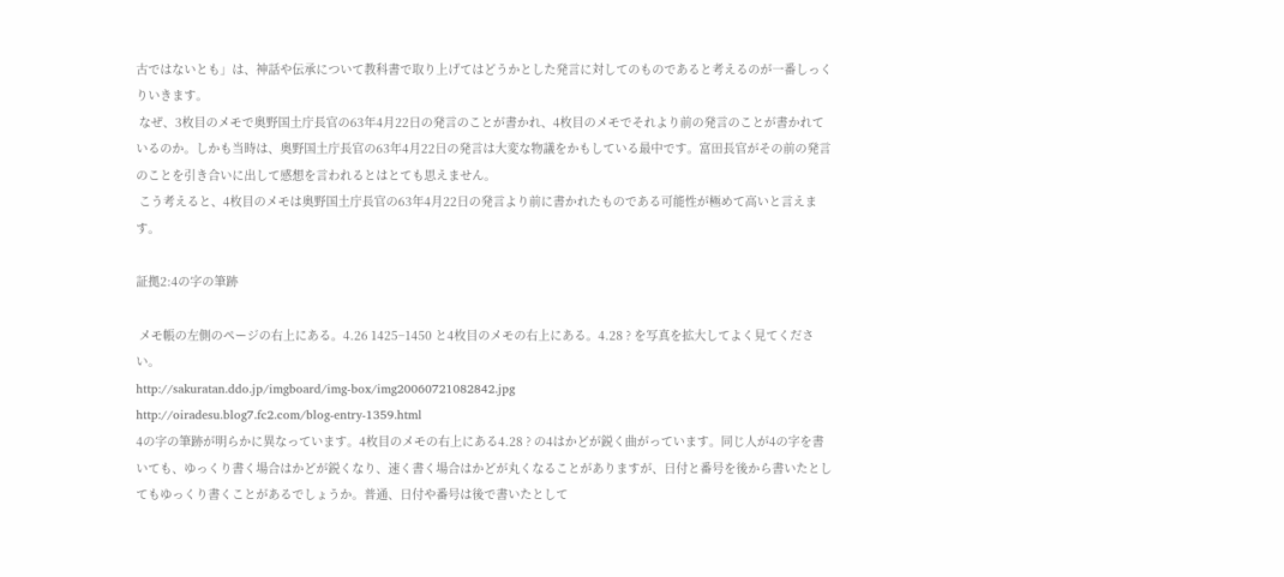古ではないとも」は、神話や伝承について教科書で取り上げてはどうかとした発言に対してのものであると考えるのが一番しっくりいきます。
 なぜ、3枚目のメモで奥野国土庁長官の63年4月22日の発言のことが書かれ、4枚目のメモでそれより前の発言のことが書かれているのか。しかも当時は、奥野国土庁長官の63年4月22日の発言は大変な物議をかもしている最中です。富田長官がその前の発言のことを引き合いに出して感想を言われるとはとても思えません。
 こう考えると、4枚目のメモは奥野国土庁長官の63年4月22日の発言より前に書かれたものである可能性が極めて高いと言えます。

証拠2:4の字の筆跡

 メモ帳の左側のページの右上にある。4.26 1425−1450 と4枚目のメモの右上にある。4.28 ? を写真を拡大してよく見てください。
http://sakuratan.ddo.jp/imgboard/img-box/img20060721082842.jpg
http://oiradesu.blog7.fc2.com/blog-entry-1359.html
4の字の筆跡が明らかに異なっています。4枚目のメモの右上にある4.28 ? の4はかどが鋭く曲がっています。同じ人が4の字を書いても、ゆっくり書く場合はかどが鋭くなり、速く書く場合はかどが丸くなることがありますが、日付と番号を後から書いたとしてもゆっくり書くことがあるでしょうか。普通、日付や番号は後で書いたとして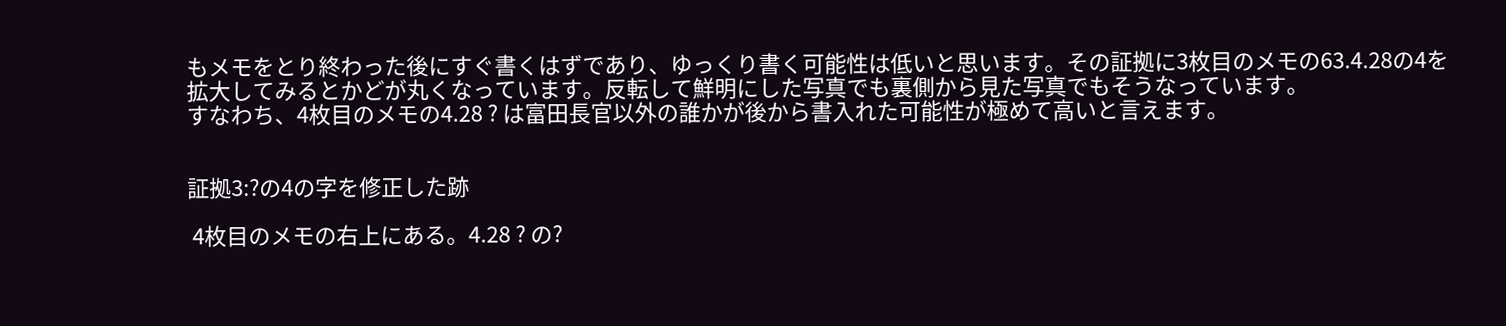もメモをとり終わった後にすぐ書くはずであり、ゆっくり書く可能性は低いと思います。その証拠に3枚目のメモの63.4.28の4を拡大してみるとかどが丸くなっています。反転して鮮明にした写真でも裏側から見た写真でもそうなっています。
すなわち、4枚目のメモの4.28 ? は富田長官以外の誰かが後から書入れた可能性が極めて高いと言えます。


証拠3:?の4の字を修正した跡

 4枚目のメモの右上にある。4.28 ? の?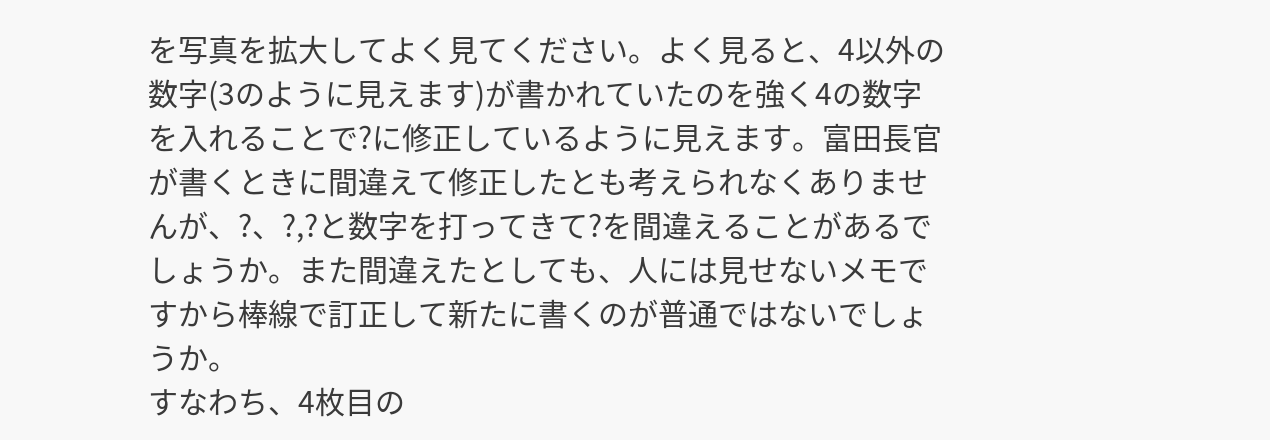を写真を拡大してよく見てください。よく見ると、4以外の数字(3のように見えます)が書かれていたのを強く4の数字を入れることで?に修正しているように見えます。富田長官が書くときに間違えて修正したとも考えられなくありませんが、?、?,?と数字を打ってきて?を間違えることがあるでしょうか。また間違えたとしても、人には見せないメモですから棒線で訂正して新たに書くのが普通ではないでしょうか。
すなわち、4枚目の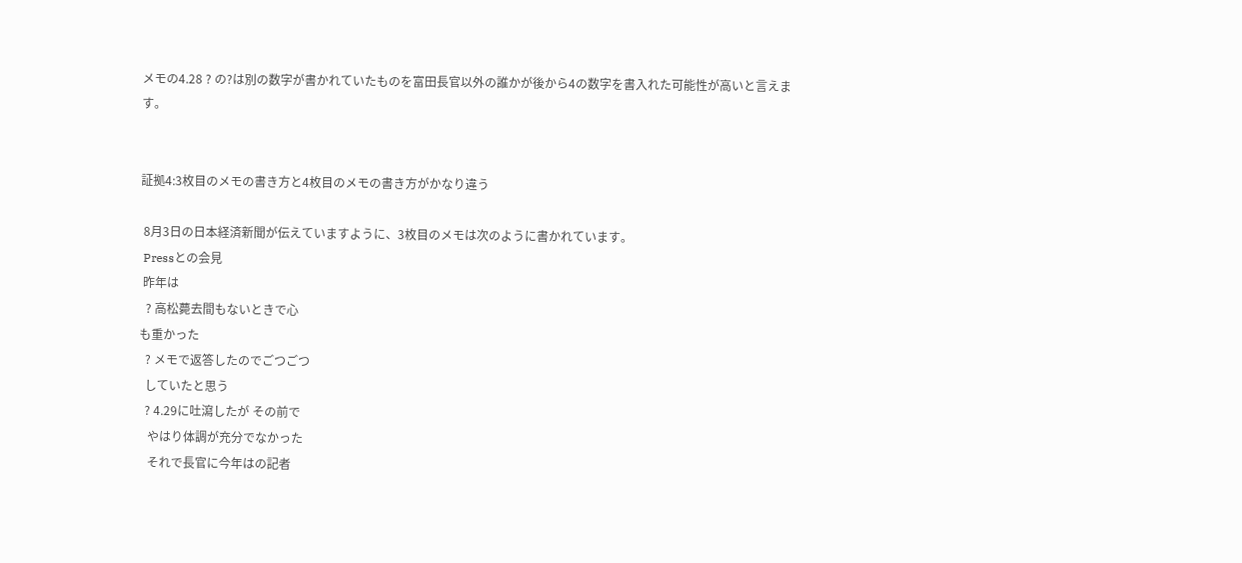メモの4.28 ? の?は別の数字が書かれていたものを富田長官以外の誰かが後から4の数字を書入れた可能性が高いと言えます。


証拠4:3枚目のメモの書き方と4枚目のメモの書き方がかなり違う

 8月3日の日本経済新聞が伝えていますように、3枚目のメモは次のように書かれています。
 Pressとの会見
 昨年は
  ? 高松薨去間もないときで心
も重かった
  ? メモで返答したのでごつごつ
  していたと思う
  ? 4.29に吐瀉したが その前で
   やはり体調が充分でなかった
   それで長官に今年はの記者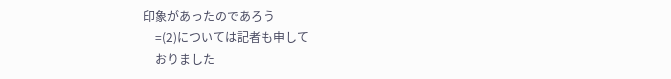印象があったのであろう
    =(2)については記者も申して
    おりました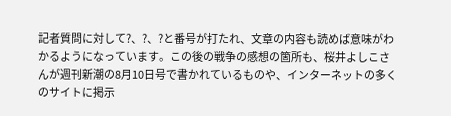記者質問に対して?、?、?と番号が打たれ、文章の内容も読めば意味がわかるようになっています。この後の戦争の感想の箇所も、桜井よしこさんが週刊新潮の8月10日号で書かれているものや、インターネットの多くのサイトに掲示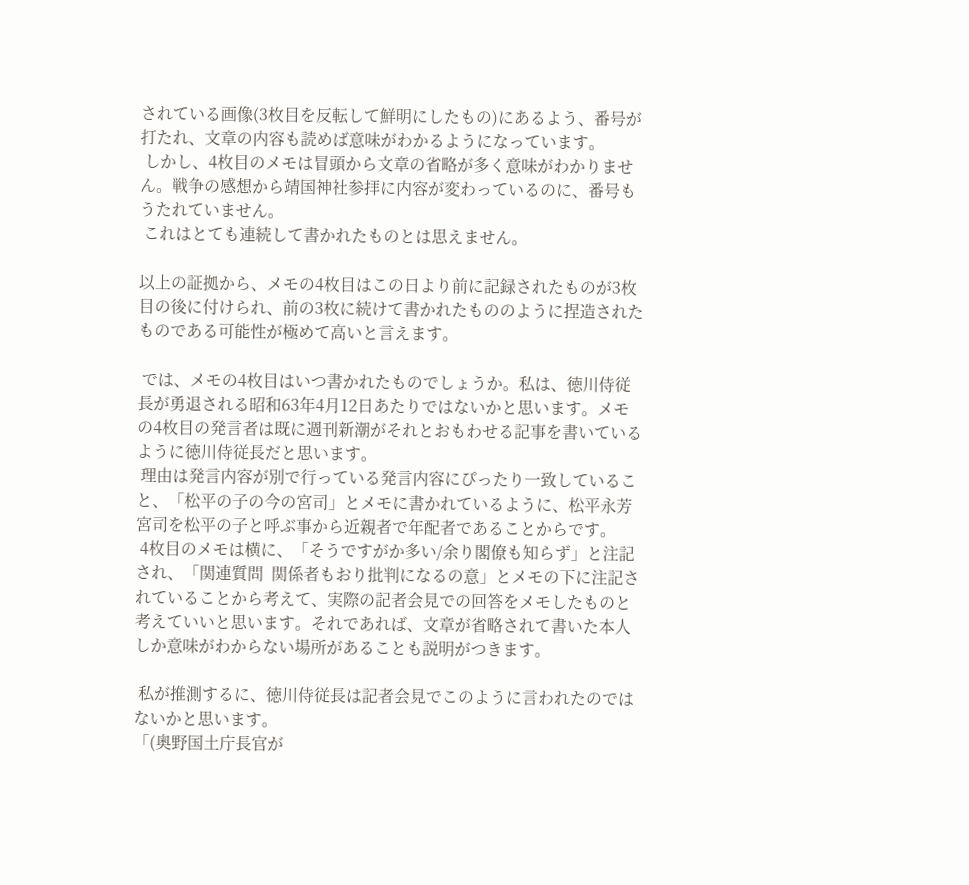されている画像(3枚目を反転して鮮明にしたもの)にあるよう、番号が打たれ、文章の内容も読めば意味がわかるようになっています。
 しかし、4枚目のメモは冒頭から文章の省略が多く意味がわかりません。戦争の感想から靖国神社参拝に内容が変わっているのに、番号もうたれていません。
 これはとても連続して書かれたものとは思えません。

以上の証拠から、メモの4枚目はこの日より前に記録されたものが3枚目の後に付けられ、前の3枚に続けて書かれたもののように捏造されたものである可能性が極めて高いと言えます。

 では、メモの4枚目はいつ書かれたものでしょうか。私は、徳川侍従長が勇退される昭和63年4月12日あたりではないかと思います。メモの4枚目の発言者は既に週刊新潮がそれとおもわせる記事を書いているように徳川侍従長だと思います。
 理由は発言内容が別で行っている発言内容にぴったり一致していること、「松平の子の今の宮司」とメモに書かれているように、松平永芳宮司を松平の子と呼ぶ事から近親者で年配者であることからです。
 4枚目のメモは横に、「そうですがか多い/余り閣僚も知らず」と注記され、「関連質問  関係者もおり批判になるの意」とメモの下に注記されていることから考えて、実際の記者会見での回答をメモしたものと考えていいと思います。それであれば、文章が省略されて書いた本人しか意味がわからない場所があることも説明がつきます。

 私が推測するに、徳川侍従長は記者会見でこのように言われたのではないかと思います。
「(奥野国土庁長官が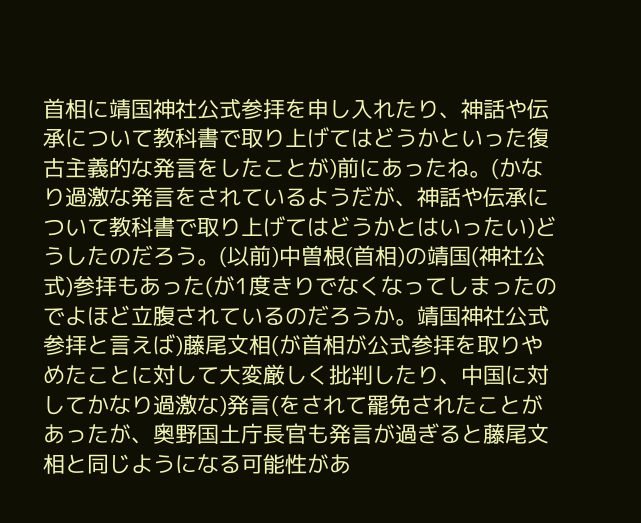首相に靖国神社公式参拝を申し入れたり、神話や伝承について教科書で取り上げてはどうかといった復古主義的な発言をしたことが)前にあったね。(かなり過激な発言をされているようだが、神話や伝承について教科書で取り上げてはどうかとはいったい)どうしたのだろう。(以前)中曽根(首相)の靖国(神社公式)参拝もあった(が1度きりでなくなってしまったのでよほど立腹されているのだろうか。靖国神社公式参拝と言えば)藤尾文相(が首相が公式参拝を取りやめたことに対して大変厳しく批判したり、中国に対してかなり過激な)発言(をされて罷免されたことがあったが、奥野国土庁長官も発言が過ぎると藤尾文相と同じようになる可能性があ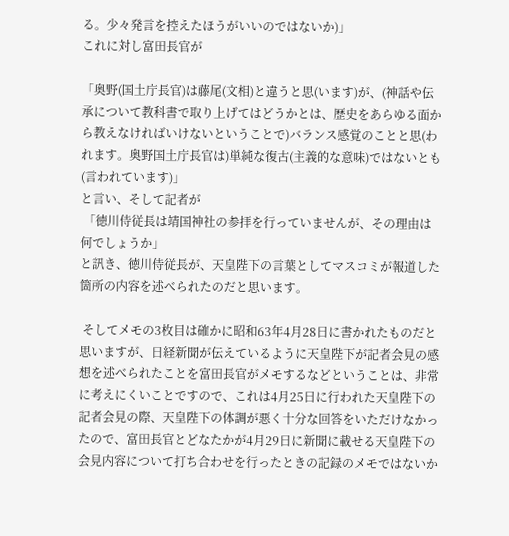る。少々発言を控えたほうがいいのではないか)」
これに対し富田長官が

「奥野(国土庁長官)は藤尾(文相)と違うと思(います)が、(神話や伝承について教科書で取り上げてはどうかとは、歴史をあらゆる面から教えなければいけないということで)バランス感覚のことと思(われます。奥野国土庁長官は)単純な復古(主義的な意味)ではないとも(言われています)」
と言い、そして記者が
 「徳川侍従長は靖国神社の参拝を行っていませんが、その理由は何でしょうか」
と訊き、徳川侍従長が、天皇陛下の言葉としてマスコミが報道した箇所の内容を述べられたのだと思います。

 そしてメモの3枚目は確かに昭和63年4月28日に書かれたものだと思いますが、日経新聞が伝えているように天皇陛下が記者会見の感想を述べられたことを富田長官がメモするなどということは、非常に考えにくいことですので、これは4月25日に行われた天皇陛下の記者会見の際、天皇陛下の体調が悪く十分な回答をいただけなかったので、富田長官とどなたかが4月29日に新聞に載せる天皇陛下の会見内容について打ち合わせを行ったときの記録のメモではないか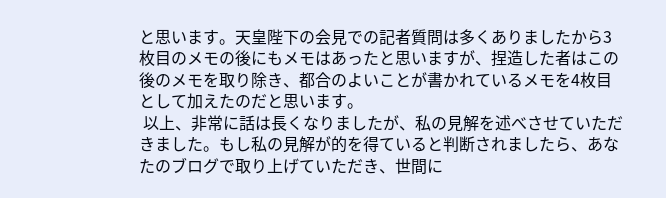と思います。天皇陛下の会見での記者質問は多くありましたから3枚目のメモの後にもメモはあったと思いますが、捏造した者はこの後のメモを取り除き、都合のよいことが書かれているメモを4枚目として加えたのだと思います。
 以上、非常に話は長くなりましたが、私の見解を述べさせていただきました。もし私の見解が的を得ていると判断されましたら、あなたのブログで取り上げていただき、世間に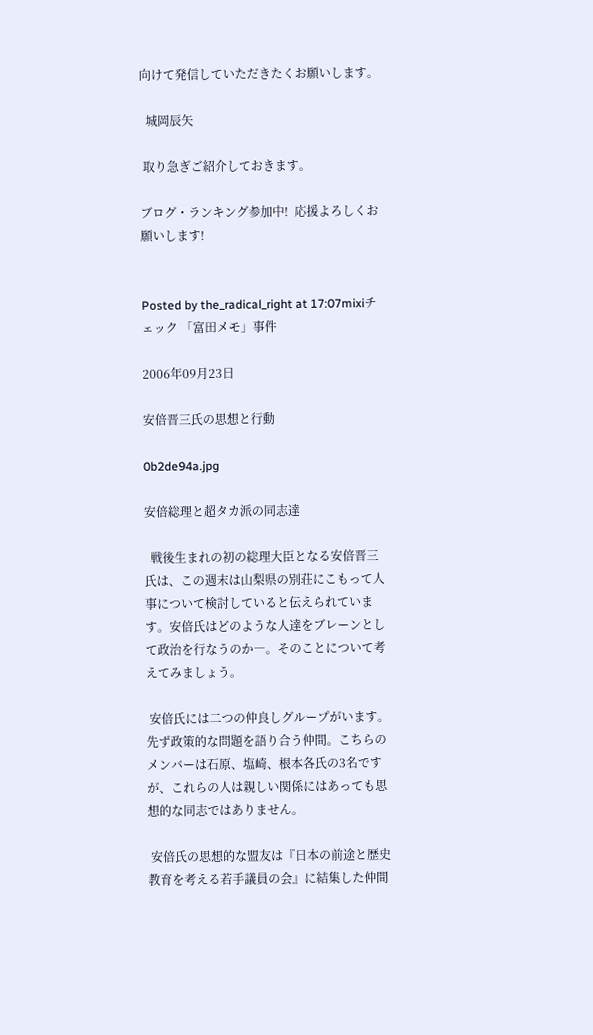向けて発信していただきたくお願いします。

  城岡辰矢

 取り急ぎご紹介しておきます。

ブログ・ランキング参加中!  応援よろしくお願いします!


Posted by the_radical_right at 17:07mixiチェック 「富田メモ」事件

2006年09月23日

安倍晋三氏の思想と行動

0b2de94a.jpg

安倍総理と超タカ派の同志達

  戦後生まれの初の総理大臣となる安倍晋三氏は、この週末は山梨県の別荘にこもって人事について検討していると伝えられています。安倍氏はどのような人達をブレーンとして政治を行なうのか―。そのことについて考えてみましょう。

 安倍氏には二つの仲良しグループがいます。先ず政策的な問題を語り合う仲間。こちらのメンバーは石原、塩崎、根本各氏の3名ですが、これらの人は親しい関係にはあっても思想的な同志ではありません。

 安倍氏の思想的な盟友は『日本の前途と歴史教育を考える若手議員の会』に結集した仲間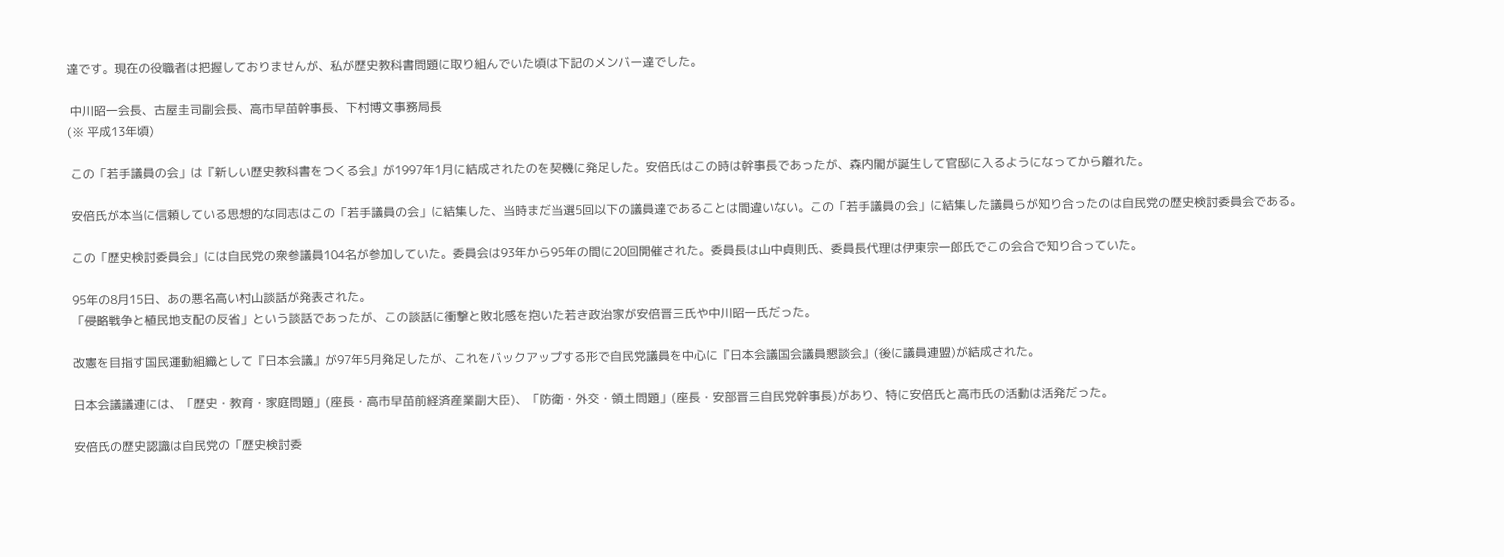達です。現在の役職者は把握しておりませんが、私が歴史教科書問題に取り組んでいた頃は下記のメンバー達でした。

 中川昭一会長、古屋圭司副会長、高市早苗幹事長、下村博文事務局長
(※ 平成13年頃)

 この「若手議員の会」は『新しい歴史教科書をつくる会』が1997年1月に結成されたのを契機に発足した。安倍氏はこの時は幹事長であったが、森内閣が誕生して官邸に入るようになってから離れた。

 安倍氏が本当に信頼している思想的な同志はこの「若手議員の会」に結集した、当時まだ当選5回以下の議員達であることは間違いない。この「若手議員の会」に結集した議員らが知り合ったのは自民党の歴史検討委員会である。

 この「歴史検討委員会」には自民党の衆参議員104名が参加していた。委員会は93年から95年の間に20回開催された。委員長は山中貞則氏、委員長代理は伊東宗一郎氏でこの会合で知り合っていた。

 95年の8月15日、あの悪名高い村山談話が発表された。
 「侵略戦争と植民地支配の反省」という談話であったが、この談話に衝撃と敗北感を抱いた若き政治家が安倍晋三氏や中川昭一氏だった。

 改憲を目指す国民運動組織として『日本会議』が97年5月発足したが、これをバックアップする形で自民党議員を中心に『日本会議国会議員懇談会』(後に議員連盟)が結成された。

 日本会議議連には、「歴史・教育・家庭問題」(座長・高市早苗前経済産業副大臣)、「防衛・外交・領土問題」(座長・安部晋三自民党幹事長)があり、特に安倍氏と高市氏の活動は活発だった。

 安倍氏の歴史認識は自民党の「歴史検討委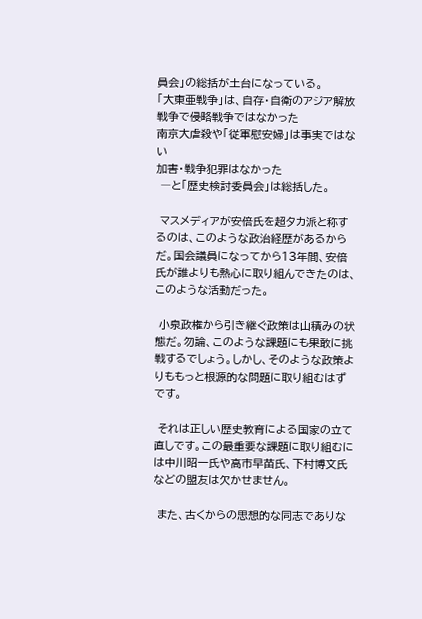員会」の総括が土台になっている。
「大東亜戦争」は、自存・自衛のアジア解放戦争で侵略戦争ではなかった
南京大虐殺や「従軍慰安婦」は事実ではない
加害・戦争犯罪はなかった
 ―と「歴史検討委員会」は総括した。

 マスメディアが安倍氏を超タカ派と称するのは、このような政治経歴があるからだ。国会議員になってから13年間、安倍氏が誰よりも熱心に取り組んできたのは、このような活動だった。

 小泉政権から引き継ぐ政策は山積みの状態だ。勿論、このような課題にも果敢に挑戦するでしょう。しかし、そのような政策よりももっと根源的な問題に取り組むはずです。

 それは正しい歴史教育による国家の立て直しです。この最重要な課題に取り組むには中川昭一氏や高市早苗氏、下村博文氏などの盟友は欠かせません。

 また、古くからの思想的な同志でありな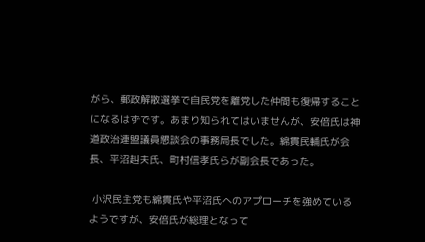がら、郵政解散選挙で自民党を離党した仲間も復帰することになるはずです。あまり知られてはいませんが、安倍氏は神道政治連盟議員懇談会の事務局長でした。綿貫民輔氏が会長、平沼赳夫氏、町村信孝氏らが副会長であった。

 小沢民主党も綿貫氏や平沼氏へのアプローチを強めているようですが、安倍氏が総理となって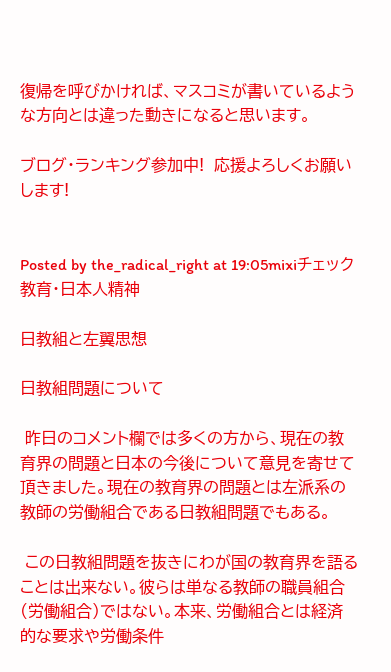復帰を呼びかければ、マスコミが書いているような方向とは違った動きになると思います。

ブログ・ランキング参加中!  応援よろしくお願いします!


Posted by the_radical_right at 19:05mixiチェック 教育・日本人精神

日教組と左翼思想

日教組問題について

 昨日のコメント欄では多くの方から、現在の教育界の問題と日本の今後について意見を寄せて頂きました。現在の教育界の問題とは左派系の教師の労働組合である日教組問題でもある。

 この日教組問題を抜きにわが国の教育界を語ることは出来ない。彼らは単なる教師の職員組合(労働組合)ではない。本来、労働組合とは経済的な要求や労働条件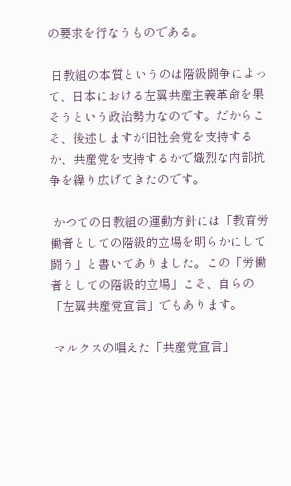の要求を行なうものである。

 日教組の本質というのは階級闘争によって、日本における左翼共産主義革命を果そうという政治勢力なのです。だからこそ、後述しますが旧社会党を支持するか、共産党を支持するかで熾烈な内部抗争を繰り広げてきたのです。

 かつての日教組の運動方針には「教育労働者としての階級的立場を明らかにして闘う」と書いてありました。この「労働者としての階級的立場」こそ、自らの「左翼共産党宣言」でもあります。

 マルクスの唱えた「共産党宣言」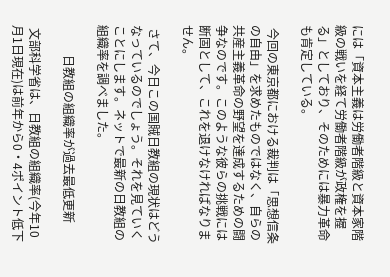には「資本主義は労働者階級と資本家階級の戦いを経て労働者階級が政権を握る」としており、そのためには暴力革命も肯定している。

 今回の東京都における裁判は「思想信条の自由」を求めたものではなく、自らの共産主義革命の野望を達成するための闘争なのです。このような彼らの挑戦には断固として、これを退けなければなりません。

 さて、今日この国賊日教組の現状はどうなっているのでしょう。それを見ていくことにします。ネットで最新の日教組の組織率を調べました。

          日教組の組織率が過去最低更新

 文部科学省は、日教組の組織率(今年10月1日現在)は前年から0・4ポイント低下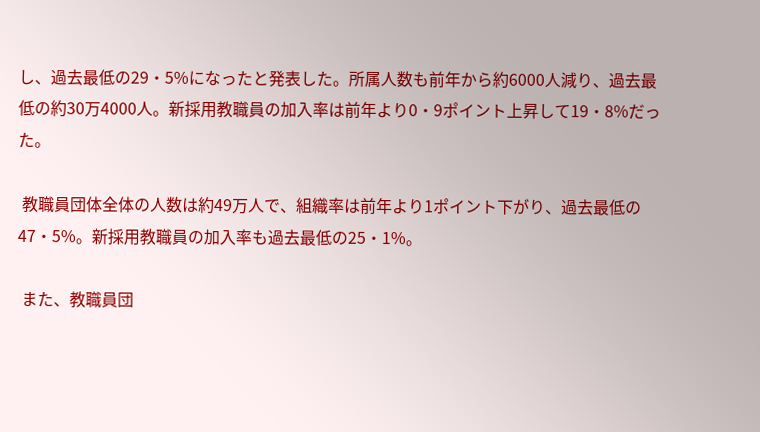し、過去最低の29・5%になったと発表した。所属人数も前年から約6000人減り、過去最低の約30万4000人。新採用教職員の加入率は前年より0・9ポイント上昇して19・8%だった。

 教職員団体全体の人数は約49万人で、組織率は前年より1ポイント下がり、過去最低の47・5%。新採用教職員の加入率も過去最低の25・1%。

 また、教職員団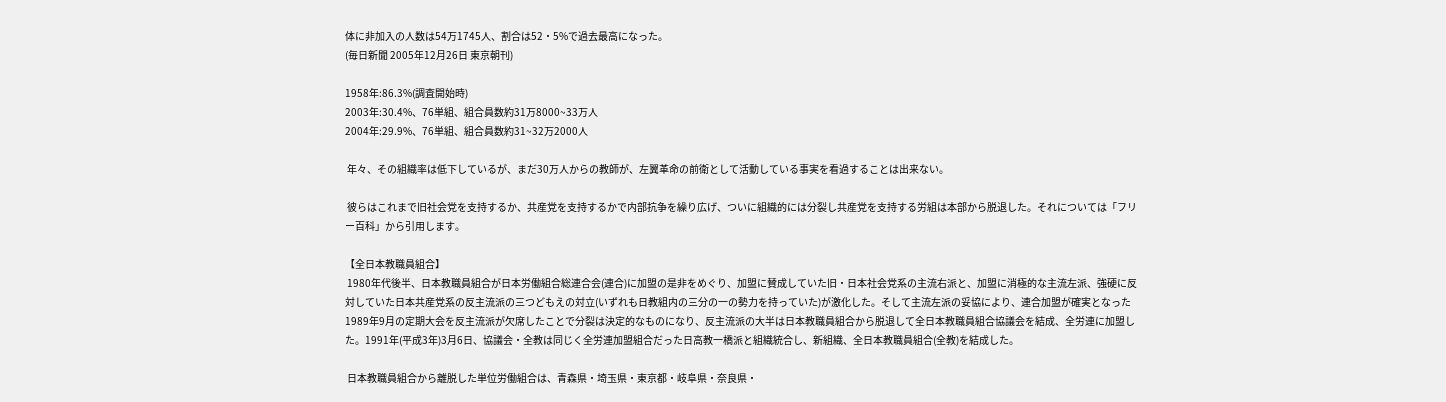体に非加入の人数は54万1745人、割合は52・5%で過去最高になった。
(毎日新聞 2005年12月26日 東京朝刊)

1958年:86.3%(調査開始時)
2003年:30.4%、76単組、組合員数約31万8000~33万人
2004年:29.9%、76単組、組合員数約31~32万2000人

 年々、その組織率は低下しているが、まだ30万人からの教師が、左翼革命の前衛として活動している事実を看過することは出来ない。

 彼らはこれまで旧社会党を支持するか、共産党を支持するかで内部抗争を繰り広げ、ついに組織的には分裂し共産党を支持する労組は本部から脱退した。それについては「フリー百科」から引用します。

【全日本教職員組合】
 1980年代後半、日本教職員組合が日本労働組合総連合会(連合)に加盟の是非をめぐり、加盟に賛成していた旧・日本社会党系の主流右派と、加盟に消極的な主流左派、強硬に反対していた日本共産党系の反主流派の三つどもえの対立(いずれも日教組内の三分の一の勢力を持っていた)が激化した。そして主流左派の妥協により、連合加盟が確実となった1989年9月の定期大会を反主流派が欠席したことで分裂は決定的なものになり、反主流派の大半は日本教職員組合から脱退して全日本教職員組合協議会を結成、全労連に加盟した。1991年(平成3年)3月6日、協議会・全教は同じく全労連加盟組合だった日高教一橋派と組織統合し、新組織、全日本教職員組合(全教)を結成した。

 日本教職員組合から離脱した単位労働組合は、青森県・埼玉県・東京都・岐阜県・奈良県・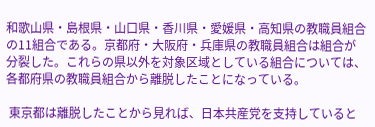和歌山県・島根県・山口県・香川県・愛媛県・高知県の教職員組合の11組合である。京都府・大阪府・兵庫県の教職員組合は組合が分裂した。これらの県以外を対象区域としている組合については、各都府県の教職員組合から離脱したことになっている。

 東京都は離脱したことから見れば、日本共産党を支持していると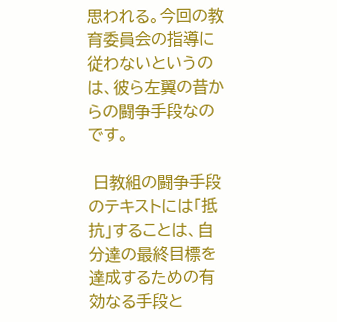思われる。今回の教育委員会の指導に従わないというのは、彼ら左翼の昔からの闘争手段なのです。

 日教組の闘争手段のテキストには「抵抗」することは、自分達の最終目標を達成するための有効なる手段と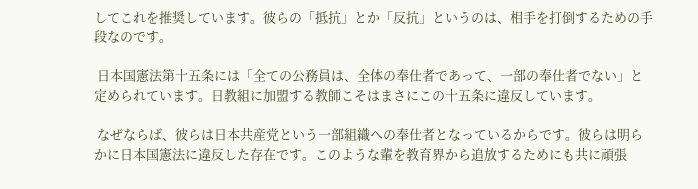してこれを推奨しています。彼らの「抵抗」とか「反抗」というのは、相手を打倒するための手段なのです。

 日本国憲法第十五条には「全ての公務員は、全体の奉仕者であって、一部の奉仕者でない」と定められています。日教組に加盟する教師こそはまさにこの十五条に違反しています。

 なぜならば、彼らは日本共産党という一部組織への奉仕者となっているからです。彼らは明らかに日本国憲法に違反した存在です。このような輩を教育界から追放するためにも共に頑張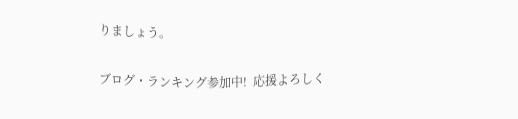りましょう。

ブログ・ランキング参加中!  応援よろしく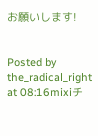お願いします!


Posted by the_radical_right at 08:16mixiチ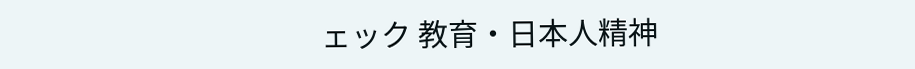ェック 教育・日本人精神